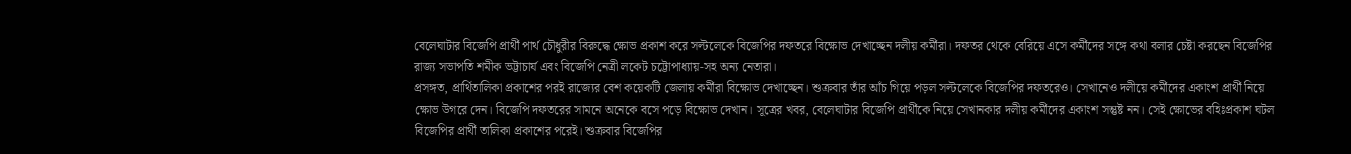বেলেঘাটার বিজেপি প্রার্থী পার্থ চৌধুরীর বিরুদ্ধে ক্ষোভ প্রকাশ করে সল্টলেকে বিজেপির দফতরে বিক্ষোভ দেখাচ্ছেন দলীয় কর্মীরা। দফতর থেকে বেরিয়ে এসে কর্মীদের সঙ্গে কথা বলার চেষ্টা করছেন বিজেপির রাজ্য সভাপতি শমীক ভট্টাচার্য এবং বিজেপি নেত্রী লকেট চট্টোপাধ্যায়-সহ অন্য নেতারা।
প্রসঙ্গত, প্রার্থিতালিকা প্রকাশের পরই রাজ্যের বেশ কয়েকটি জেলায় কর্মীরা বিক্ষোভ দেখাচ্ছেন। শুক্রবার তাঁর আঁচ গিয়ে পড়ল সল্টলেকে বিজেপির দফতরেও। সেখানেও দলীয়ে কর্মীদের একাংশ প্রার্থী নিয়ে ক্ষোভ উগরে দেন। বিজেপি দফতরের সামনে অনেকে বসে পড়ে বিক্ষোভ দেখান। সূত্রের খবর, বেলেঘাটার বিজেপি প্রার্থীকে নিয়ে সেখানকার দলীয় কর্মীদের একাংশ সন্তুষ্ট নন। সেই ক্ষোভের বহিঃপ্রকাশ ঘটল বিজেপির প্রার্থী তালিকা প্রকাশের পরেই। শুক্রবার বিজেপির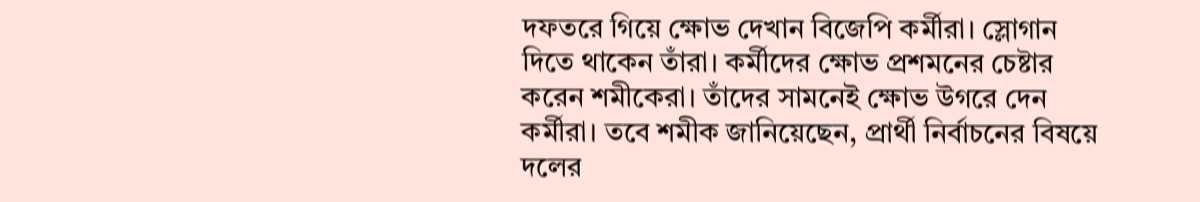দফতরে গিয়ে ক্ষোভ দেখান বিজেপি কর্মীরা। স্লোগান দিতে থাকেন তাঁরা। কর্মীদের ক্ষোভ প্রশমনের চেষ্টার করেন শমীকেরা। তাঁদের সামনেই ক্ষোভ উগরে দেন কর্মীরা। তবে শমীক জানিয়েছেন, প্রার্থী নির্বাচনের বিষয়ে দলের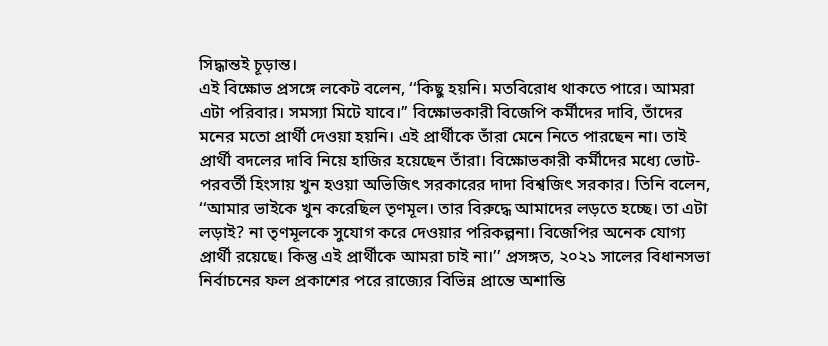সিদ্ধান্তই চূড়ান্ত।
এই বিক্ষোভ প্রসঙ্গে লকেট বলেন, ‘‘কিছু হয়নি। মতবিরোধ থাকতে পারে। আমরা এটা পরিবার। সমস্যা মিটে যাবে।’’ বিক্ষোভকারী বিজেপি কর্মীদের দাবি, তাঁদের মনের মতো প্রার্থী দেওয়া হয়নি। এই প্রার্থীকে তাঁরা মেনে নিতে পারছেন না। তাই প্রার্থী বদলের দাবি নিয়ে হাজির হয়েছেন তাঁরা। বিক্ষোভকারী কর্মীদের মধ্যে ভোট-পরবর্তী হিংসায় খুন হওয়া অভিজিৎ সরকারের দাদা বিশ্বজিৎ সরকার। তিনি বলেন, ‘‘আমার ভাইকে খুন করেছিল তৃণমূল। তার বিরুদ্ধে আমাদের লড়তে হচ্ছে। তা এটা লড়াই? না তৃণমূলকে সুযোগ করে দেওয়ার পরিকল্পনা। বিজেপির অনেক যোগ্য প্রার্থী রয়েছে। কিন্তু এই প্রার্থীকে আমরা চাই না।’’ প্রসঙ্গত, ২০২১ সালের বিধানসভা নির্বাচনের ফল প্রকাশের পরে রাজ্যের বিভিন্ন প্রান্তে অশান্তি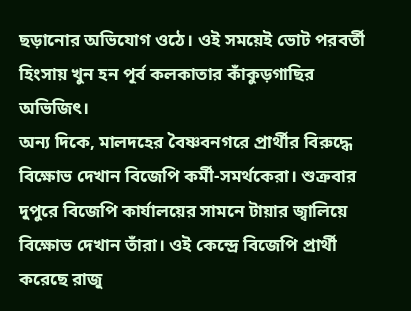ছড়ানোর অভিযোগ ওঠে। ওই সময়েই ভোট পরবর্তী হিংসায় খুন হন পূর্ব কলকাতার কাঁকুড়গাছির অভিজিৎ।
অন্য দিকে, মালদহের বৈষ্ণবনগরে প্রার্থীর বিরুদ্ধে বিক্ষোভ দেখান বিজেপি কর্মী-সমর্থকেরা। শুক্রবার দুপুরে বিজেপি কার্যালয়ের সামনে টায়ার জ্বালিয়ে বিক্ষোভ দেখান তাঁরা। ওই কেন্দ্রে বিজেপি প্রার্থী করেছে রাজু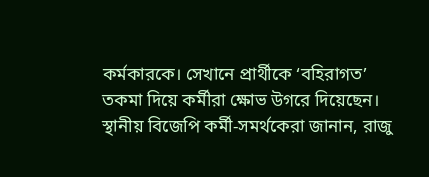কর্মকারকে। সেখানে প্রার্থীকে ‘বহিরাগত’ তকমা দিয়ে কর্মীরা ক্ষোভ উগরে দিয়েছেন। স্থানীয় বিজেপি কর্মী-সমর্থকেরা জানান, রাজু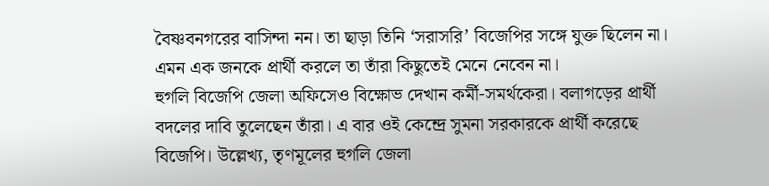বৈষ্ণবনগরের বাসিন্দা নন। তা ছাড়া তিনি ‘সরাসরি’ বিজেপির সঙ্গে যুক্ত ছিলেন না। এমন এক জনকে প্রার্থী করলে তা তাঁরা কিছুতেই মেনে নেবেন না।
হুগলি বিজেপি জেলা অফিসেও বিক্ষোভ দেখান কর্মী-সমর্থকেরা। বলাগড়ের প্রার্থী বদলের দাবি তুলেছেন তাঁরা। এ বার ওই কেন্দ্রে সুমনা সরকারকে প্রার্থী করেছে বিজেপি। উল্লেখ্য, তৃণমূলের হুগলি জেলা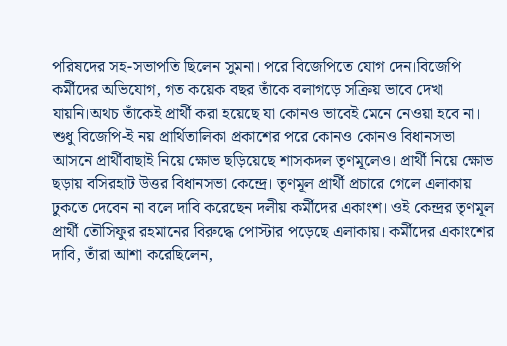পরিষদের সহ-সভাপতি ছিলেন সুমনা। পরে বিজেপিতে যোগ দেন।বিজেপি কর্মীদের অভিযোগ, গত কয়েক বছর তাঁকে বলাগড়ে সক্রিয় ভাবে দেখা যায়নি।অথচ তাঁকেই প্রার্থী করা হয়েছে যা কোনও ভাবেই মেনে নেওয়া হবে না।
শুধু বিজেপি-ই নয় প্রার্থিতালিকা প্রকাশের পরে কোনও কোনও বিধানসভা আসনে প্রার্থীবাছাই নিয়ে ক্ষোভ ছড়িয়েছে শাসকদল তৃণমূলেও। প্রার্থী নিয়ে ক্ষোভ ছড়ায় বসিরহাট উত্তর বিধানসভা কেন্দ্রে। তৃণমূল প্রার্থী প্রচারে গেলে এলাকায় ঢুকতে দেবেন না বলে দাবি করেছেন দলীয় কর্মীদের একাংশ। ওই কেন্দ্রর তৃণমূল প্রার্থী তৌসিফুর রহমানের বিরুদ্ধে পোস্টার পড়েছে এলাকায়। কর্মীদের একাংশের দাবি, তাঁরা আশা করেছিলেন,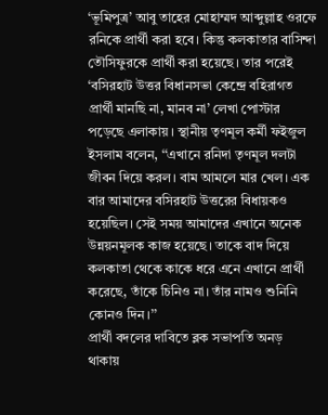‘ভূমিপুত্র’ আবু তাহের মোহাম্মদ আব্দুল্লাহ ওরফে রনিকে প্রার্থী করা হবে। কিন্তু কলকাতার বাসিন্দা তৌসিফুরকে প্রার্থী করা হয়েছে। তার পরেই ‘বসিরহাট উত্তর বিধানসভা কেন্দ্রে বহিরাগত প্রার্থী মানছি না, মানব না’ লেখা পোস্টার পড়েছে এলাকায়। স্থানীয় তৃণমূল কর্মী ফইজুল ইসলাম বলেন, ‘‘এখানে রনিদা তৃণমূল দলটা জীবন দিয়ে করল। বাম আমলে মার খেল। এক বার আমাদের বসিরহাট উত্তরের বিধায়কও হয়েছিল। সেই সময় আমাদের এখানে অনেক উন্নয়নমূলক কাজ হয়েছে। তাকে বাদ দিয়ে কলকাতা থেকে কাকে ধরে এনে এখানে প্রার্থী করেছে, তাঁকে চিনিও না। তাঁর নামও শুনিনি কোনও দিন।’’
প্রার্থী বদলের দাবিতে ব্লক সভাপতি অনড় থাকায়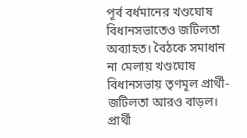পূর্ব বর্ধমানের খণ্ডঘোষ বিধানসভাতেও জটিলতা অব্যাহত। বৈঠকে সমাধান না মেলায় খণ্ডঘোষ বিধানসভায় তৃণমূল প্রার্থী-জটিলতা আরও বাড়ল। প্রার্থী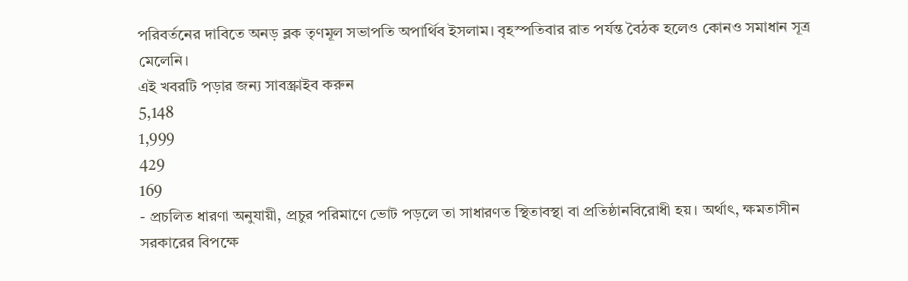পরিবর্তনের দাবিতে অনড় ব্লক তৃণমূল সভাপতি অপার্থিব ইসলাম। বৃহস্পতিবার রাত পর্যন্ত বৈঠক হলেও কোনও সমাধান সূত্র মেলেনি।
এই খবরটি পড়ার জন্য সাবস্ক্রাইব করুন
5,148
1,999
429
169
- প্রচলিত ধারণা অনুযায়ী, প্রচুর পরিমাণে ভোট পড়লে তা সাধারণত স্থিতাবস্থা বা প্রতিষ্ঠানবিরোধী হয়। অর্থাৎ, ক্ষমতাসীন সরকারের বিপক্ষে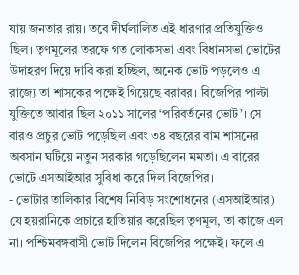যায় জনতার রায়। তবে দীর্ঘলালিত এই ধারণার প্রতিযুক্তিও ছিল। তৃণমূলের তরফে গত লোকসভা এবং বিধানসভা ভোটের উদাহরণ দিয়ে দাবি করা হচ্ছিল, অনেক ভোট পড়লেও এ রাজ্যে তা শাসকের পক্ষেই গিয়েছে বরাবর। বিজেপির পাল্টা যুক্তিতে আবার ছিল ২০১১ সালের ‘পরিবর্তনের ভোট’। সে বারও প্রচুর ভোট পড়েছিল এবং ৩৪ বছরের বাম শাসনের অবসান ঘটিয়ে নতুন সরকার গড়েছিলেন মমতা। এ বারের ভোটে এসআইআর সুবিধা করে দিল বিজেপির।
- ভোটার তালিকার বিশেষ নিবিড় সংশোধনের (এসআইআর) যে হয়রানিকে প্রচারে হাতিয়ার করেছিল তৃণমূল, তা কাজে এল না। পশ্চিমবঙ্গবাসী ভোট দিলেন বিজেপির পক্ষেই। ফলে এ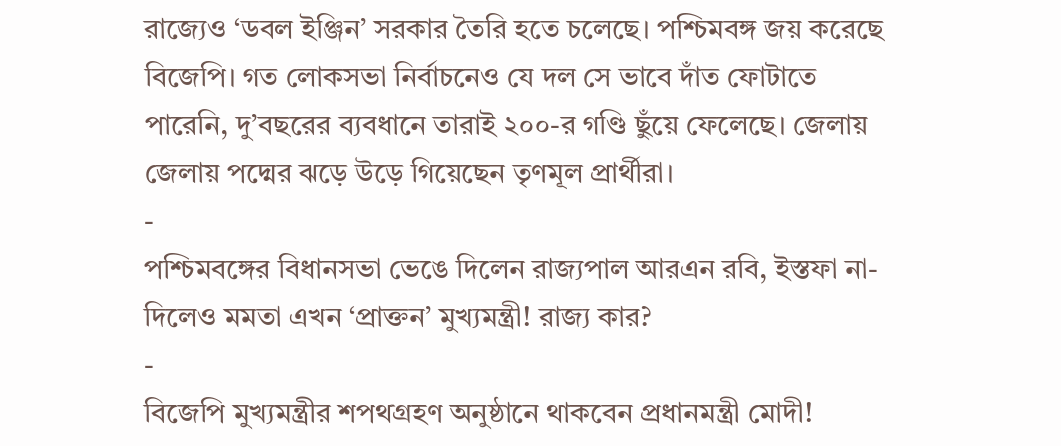রাজ্যেও ‘ডবল ইঞ্জিন’ সরকার তৈরি হতে চলেছে। পশ্চিমবঙ্গ জয় করেছে বিজেপি। গত লোকসভা নির্বাচনেও যে দল সে ভাবে দাঁত ফোটাতে পারেনি, দু’বছরের ব্যবধানে তারাই ২০০-র গণ্ডি ছুঁয়ে ফেলেছে। জেলায় জেলায় পদ্মের ঝড়ে উড়ে গিয়েছেন তৃণমূল প্রার্থীরা।
-
পশ্চিমবঙ্গের বিধানসভা ভেঙে দিলেন রাজ্যপাল আরএন রবি, ইস্তফা না-দিলেও মমতা এখন ‘প্রাক্তন’ মুখ্যমন্ত্রী! রাজ্য কার?
-
বিজেপি মুখ্যমন্ত্রীর শপথগ্রহণ অনুষ্ঠানে থাকবেন প্রধানমন্ত্রী মোদী!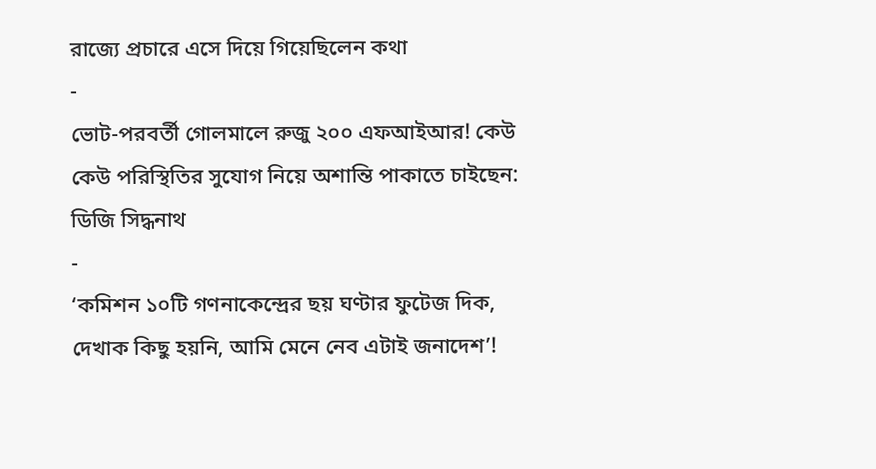রাজ্যে প্রচারে এসে দিয়ে গিয়েছিলেন কথা
-
ভোট-পরবর্তী গোলমালে রুজু ২০০ এফআইআর! কেউ কেউ পরিস্থিতির সুযোগ নিয়ে অশান্তি পাকাতে চাইছেন: ডিজি সিদ্ধনাথ
-
‘কমিশন ১০টি গণনাকেন্দ্রের ছয় ঘণ্টার ফুটেজ দিক, দেখাক কিছু হয়নি, আমি মেনে নেব এটাই জনাদেশ’!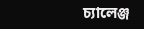চ্যালেঞ্জ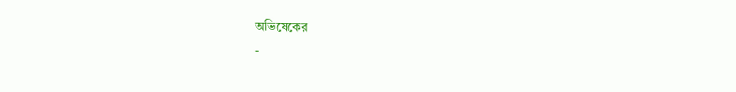অভিষেকের
-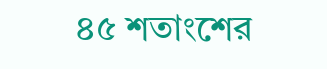৪৫ শতাংশের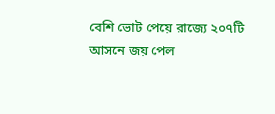বেশি ভোট পেয়ে রাজ্যে ২০৭টি আসনে জয় পেল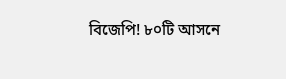বিজেপি! ৮০টি আসনে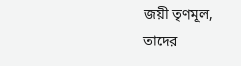জয়ী তৃণমূল, তাদের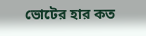ভোটের হার কত